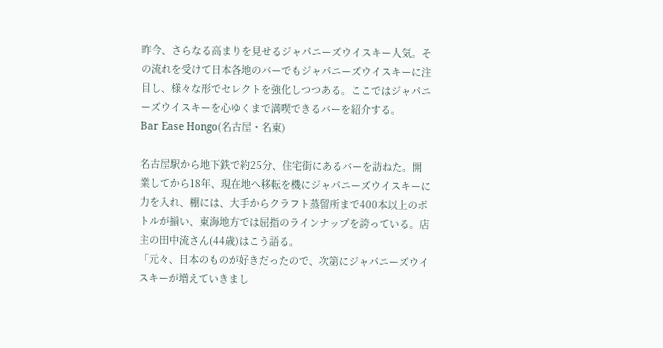昨今、さらなる高まりを見せるジャパニーズウイスキー人気。その流れを受けて日本各地のバーでもジャパニーズウイスキーに注目し、様々な形でセレクトを強化しつつある。ここではジャパニーズウイスキーを心ゆくまで満喫できるバーを紹介する。
Bar Ease Hongo(名古屋・名東)

名古屋駅から地下鉄で約25分、住宅街にあるバーを訪ねた。開業してから18年、現在地へ移転を機にジャパニーズウイスキーに力を入れ、棚には、大手からクラフト蒸留所まで400本以上のボトルが揃い、東海地方では屈指のラインナップを誇っている。店主の田中流さん(44歳)はこう語る。
「元々、日本のものが好きだったので、次第にジャパニーズウイスキーが増えていきまし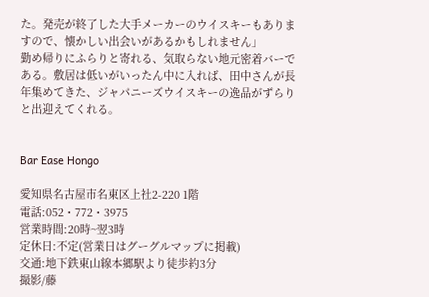た。発売が終了した大手メーカーのウイスキーもありますので、懐かしい出会いがあるかもしれません」
勤め帰りにふらりと寄れる、気取らない地元密着バーである。敷居は低いがいったん中に入れば、田中さんが長年集めてきた、ジャパニーズウイスキーの逸品がずらりと出迎えてくれる。


Bar Ease Hongo

愛知県名古屋市名東区上社2-220 1階
電話:052・772・3975
営業時間:20時~翌3時
定休日:不定(営業日はグーグルマップに掲載)
交通:地下鉄東山線本郷駅より徒歩約3分
撮影/藤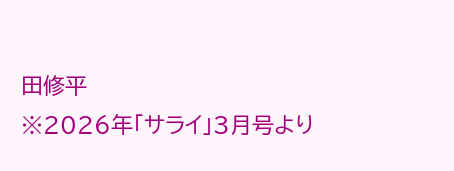田修平
※2026年「サライ」3月号より